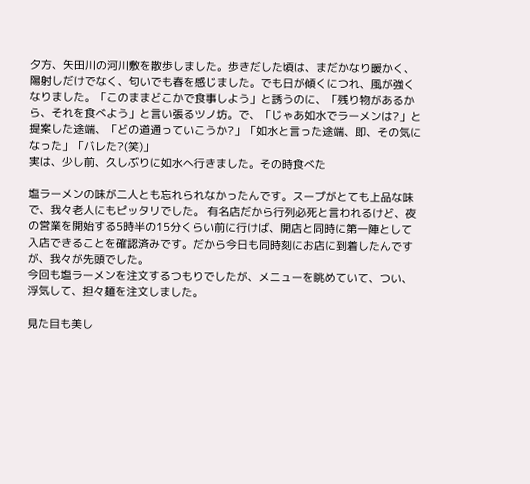夕方、矢田川の河川敷を散歩しました。歩きだした頃は、まだかなり暖かく、陽射しだけでなく、匂いでも春を感じました。でも日が傾くにつれ、風が強くなりました。「このままどこかで食事しよう」と誘うのに、「残り物があるから、それを食べよう」と言い張るツノ坊。で、「じゃあ如水でラーメンは?」と提案した途端、「どの道通っていこうか?」「如水と言った途端、即、その気になった」「バレた?(笑)」
実は、少し前、久しぶりに如水へ行きました。その時食べた

塩ラーメンの味が二人とも忘れられなかったんです。スープがとても上品な味で、我々老人にもピッタリでした。 有名店だから行列必死と言われるけど、夜の営業を開始する5時半の15分くらい前に行けば、開店と同時に第一陣として入店できることを確認済みです。だから今日も同時刻にお店に到着したんですが、我々が先頭でした。
今回も塩ラーメンを注文するつもりでしたが、メニューを眺めていて、つい、浮気して、担々麺を注文しました。

見た目も美し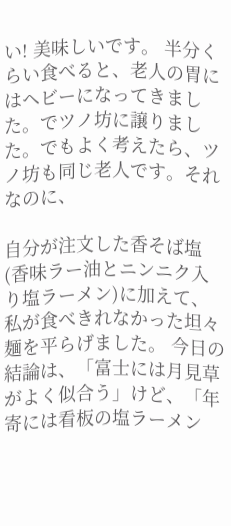い! 美味しいです。 半分くらい食べると、老人の胃にはヘビーになってきました。でツノ坊に譲りました。でもよく考えたら、ツノ坊も同じ老人です。それなのに、

自分が注文した香そば塩(香味ラー油とニンニク入り塩ラーメン)に加えて、私が食べきれなかった坦々麺を平らげました。 今日の結論は、「富士には月見草がよく似合う」けど、「年寄には看板の塩ラーメン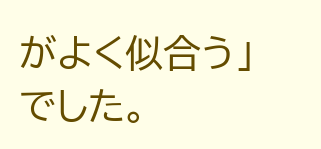がよく似合う」でした。